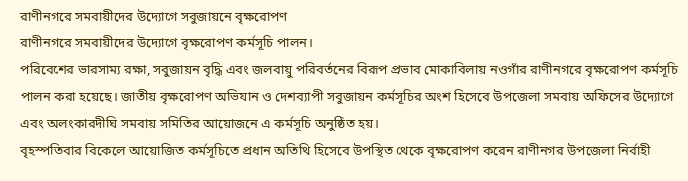রাণীনগরে সমবায়ীদের উদ্যোগে সবুজায়নে বৃক্ষরোপণ
রাণীনগরে সমবায়ীদের উদ্যোগে বৃক্ষরোপণ কর্মসূচি পালন।
পরিবেশের ভারসাম্য রক্ষা, সবুজায়ন বৃদ্ধি এবং জলবায়ু পরিবর্তনের বিরূপ প্রভাব মোকাবিলায় নওগাঁর রাণীনগরে বৃক্ষরোপণ কর্মসূচি পালন করা হয়েছে। জাতীয় বৃক্ষরোপণ অভিযান ও দেশব্যাপী সবুজায়ন কর্মসূচির অংশ হিসেবে উপজেলা সমবায় অফিসের উদ্যোগে এবং অলংকারদীঘি সমবায় সমিতির আয়োজনে এ কর্মসূচি অনুষ্ঠিত হয়।
বৃহস্পতিবার বিকেলে আয়োজিত কর্মসূচিতে প্রধান অতিথি হিসেবে উপস্থিত থেকে বৃক্ষরোপণ করেন রাণীনগর উপজেলা নির্বাহী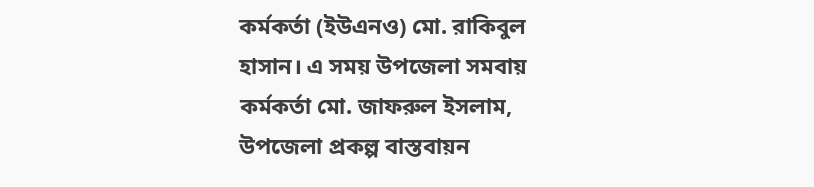কর্মকর্তা (ইউএনও) মো. রাকিবুল হাসান। এ সময় উপজেলা সমবায় কর্মকর্তা মো. জাফরুল ইসলাম, উপজেলা প্রকল্প বাস্তবায়ন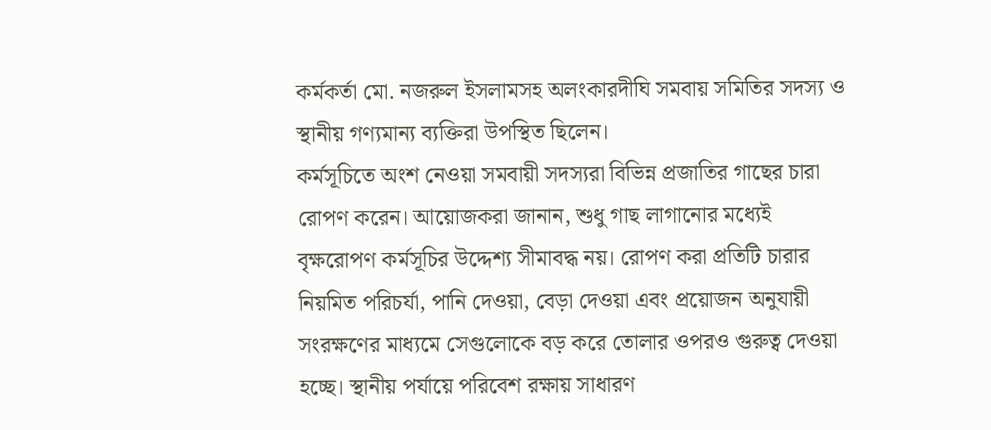কর্মকর্তা মো. নজরুল ইসলামসহ অলংকারদীঘি সমবায় সমিতির সদস্য ও স্থানীয় গণ্যমান্য ব্যক্তিরা উপস্থিত ছিলেন।
কর্মসূচিতে অংশ নেওয়া সমবায়ী সদস্যরা বিভিন্ন প্রজাতির গাছের চারা রোপণ করেন। আয়োজকরা জানান, শুধু গাছ লাগানোর মধ্যেই বৃক্ষরোপণ কর্মসূচির উদ্দেশ্য সীমাবদ্ধ নয়। রোপণ করা প্রতিটি চারার নিয়মিত পরিচর্যা, পানি দেওয়া, বেড়া দেওয়া এবং প্রয়োজন অনুযায়ী সংরক্ষণের মাধ্যমে সেগুলোকে বড় করে তোলার ওপরও গুরুত্ব দেওয়া হচ্ছে। স্থানীয় পর্যায়ে পরিবেশ রক্ষায় সাধারণ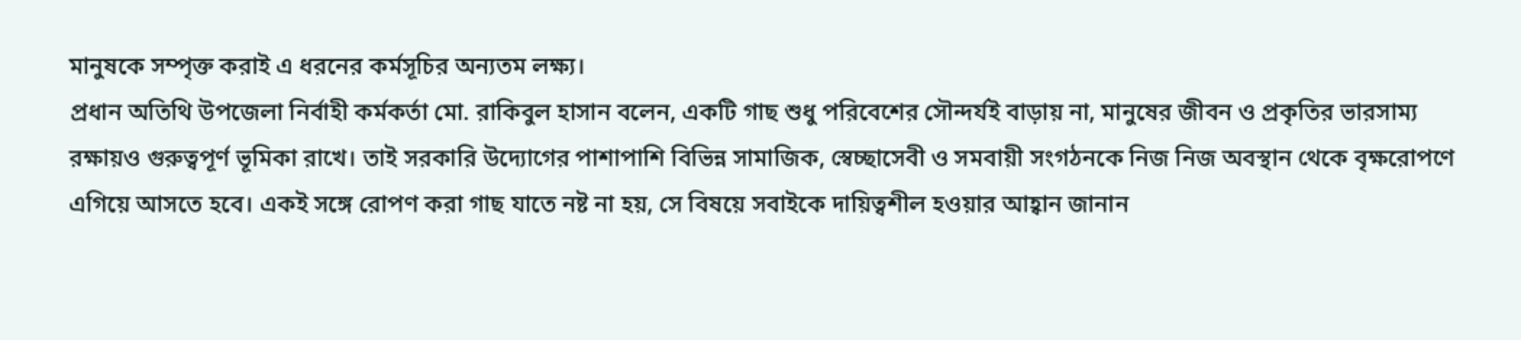মানুষকে সম্পৃক্ত করাই এ ধরনের কর্মসূচির অন্যতম লক্ষ্য।
প্রধান অতিথি উপজেলা নির্বাহী কর্মকর্তা মো. রাকিবুল হাসান বলেন, একটি গাছ শুধু পরিবেশের সৌন্দর্যই বাড়ায় না, মানুষের জীবন ও প্রকৃতির ভারসাম্য রক্ষায়ও গুরুত্বপূর্ণ ভূমিকা রাখে। তাই সরকারি উদ্যোগের পাশাপাশি বিভিন্ন সামাজিক, স্বেচ্ছাসেবী ও সমবায়ী সংগঠনকে নিজ নিজ অবস্থান থেকে বৃক্ষরোপণে এগিয়ে আসতে হবে। একই সঙ্গে রোপণ করা গাছ যাতে নষ্ট না হয়, সে বিষয়ে সবাইকে দায়িত্বশীল হওয়ার আহ্বান জানান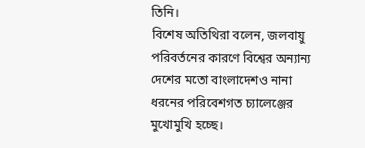তিনি।
বিশেষ অতিথিরা বলেন, জলবায়ু পরিবর্তনের কারণে বিশ্বের অন্যান্য দেশের মতো বাংলাদেশও নানা ধরনের পরিবেশগত চ্যালেঞ্জের মুখোমুখি হচ্ছে।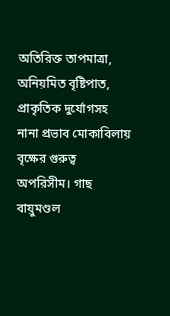অতিরিক্ত তাপমাত্রা, অনিয়মিত বৃষ্টিপাত, প্রাকৃতিক দুর্যোগসহ নানা প্রভাব মোকাবিলায় বৃক্ষের গুরুত্ব অপরিসীম। গাছ বায়ুমণ্ডল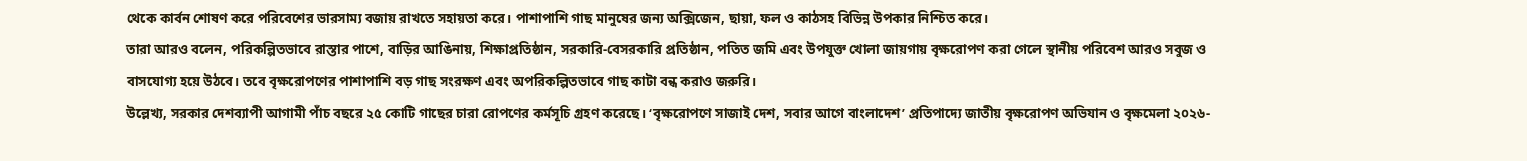থেকে কার্বন শোষণ করে পরিবেশের ভারসাম্য বজায় রাখতে সহায়তা করে। পাশাপাশি গাছ মানুষের জন্য অক্সিজেন, ছায়া, ফল ও কাঠসহ বিভিন্ন উপকার নিশ্চিত করে।
তারা আরও বলেন, পরিকল্পিতভাবে রাস্তার পাশে, বাড়ির আঙিনায়, শিক্ষাপ্রতিষ্ঠান, সরকারি-বেসরকারি প্রতিষ্ঠান, পতিত জমি এবং উপযুক্ত খোলা জায়গায় বৃক্ষরোপণ করা গেলে স্থানীয় পরিবেশ আরও সবুজ ও বাসযোগ্য হয়ে উঠবে। তবে বৃক্ষরোপণের পাশাপাশি বড় গাছ সংরক্ষণ এবং অপরিকল্পিতভাবে গাছ কাটা বন্ধ করাও জরুরি।
উল্লেখ্য, সরকার দেশব্যাপী আগামী পাঁচ বছরে ২৫ কোটি গাছের চারা রোপণের কর্মসূচি গ্রহণ করেছে। ‘বৃক্ষরোপণে সাজাই দেশ, সবার আগে বাংলাদেশ’ প্রতিপাদ্যে জাতীয় বৃক্ষরোপণ অভিযান ও বৃক্ষমেলা ২০২৬-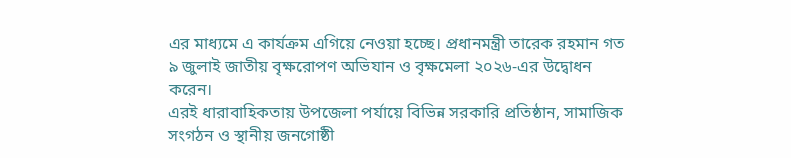এর মাধ্যমে এ কার্যক্রম এগিয়ে নেওয়া হচ্ছে। প্রধানমন্ত্রী তারেক রহমান গত ৯ জুলাই জাতীয় বৃক্ষরোপণ অভিযান ও বৃক্ষমেলা ২০২৬-এর উদ্বোধন করেন।
এরই ধারাবাহিকতায় উপজেলা পর্যায়ে বিভিন্ন সরকারি প্রতিষ্ঠান, সামাজিক সংগঠন ও স্থানীয় জনগোষ্ঠী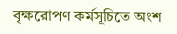বৃক্ষরোপণ কর্মসূচিতে অংশ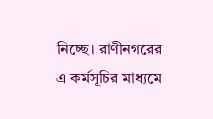নিচ্ছে। রাণীনগরের এ কর্মসূচির মাধ্যমে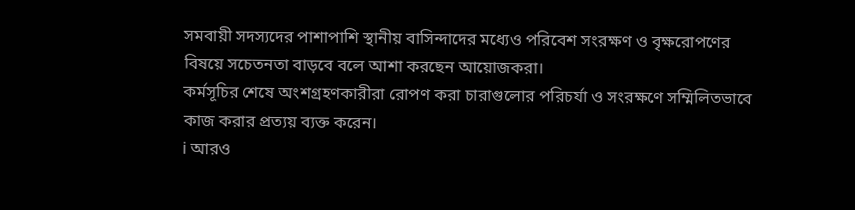সমবায়ী সদস্যদের পাশাপাশি স্থানীয় বাসিন্দাদের মধ্যেও পরিবেশ সংরক্ষণ ও বৃক্ষরোপণের বিষয়ে সচেতনতা বাড়বে বলে আশা করছেন আয়োজকরা।
কর্মসূচির শেষে অংশগ্রহণকারীরা রোপণ করা চারাগুলোর পরিচর্যা ও সংরক্ষণে সম্মিলিতভাবে কাজ করার প্রত্যয় ব্যক্ত করেন।
ℹ আরও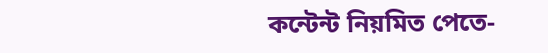কন্টেন্ট নিয়মিত পেতে-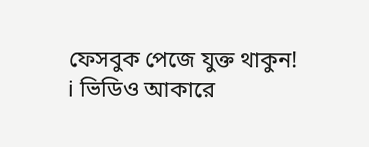ফেসবুক পেজে যুক্ত থাকুন!
ℹ ভিডিও আকারে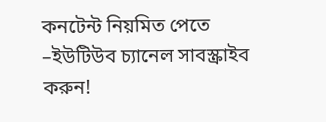কনটেন্ট নিয়মিত পেতে –ইউটিউব চ্যানেল সাবস্ক্রাইব করুন!